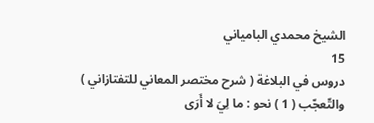الشيخ محمدي البامياني
15
دروس في البلاغة ( شرح مختصر المعاني للتفتازاني )
والتّعجّب ( 1 ) نحو : ما لِيَ لا أَرَى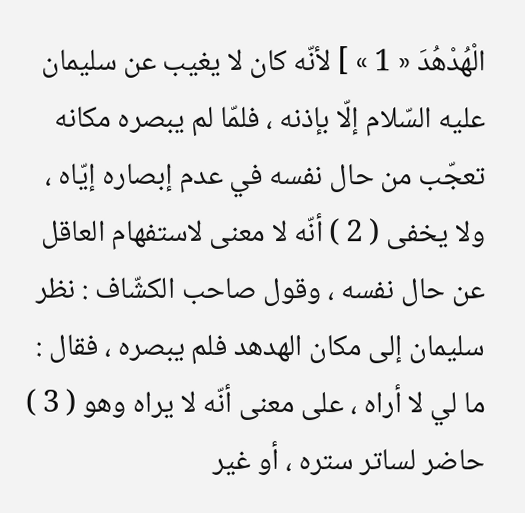الْهُدْهُدَ « 1 » ] لأنّه كان لا يغيب عن سليمان عليه السّلام إلّا بإذنه ، فلمّا لم يبصره مكانه تعجّب من حال نفسه في عدم إبصاره إيّاه ، ولا يخفى ( 2 ) أنّه لا معنى لاستفهام العاقل عن حال نفسه ، وقول صاحب الكشّاف : نظر سليمان إلى مكان الهدهد فلم يبصره ، فقال : ما لي لا أراه ، على معنى أنّه لا يراه وهو ( 3 ) حاضر لساتر ستره ، أو غير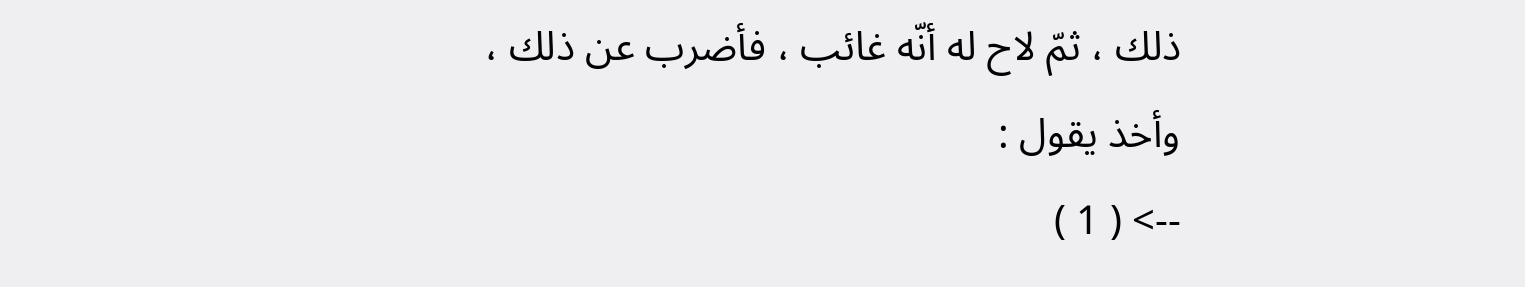ذلك ، ثمّ لاح له أنّه غائب ، فأضرب عن ذلك ، وأخذ يقول :
--> ( 1 )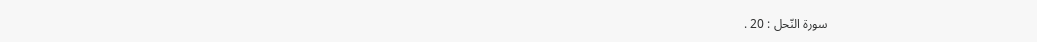سورة النّحل : 20 .